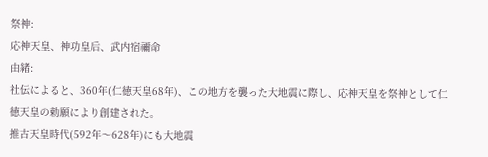祭神:
応神天皇、神功皇后、武内宿禰命
由緒:
社伝によると、360年(仁徳天皇68年)、この地方を襲った大地震に際し、応神天皇を祭神として仁徳天皇の勅願により創建された。
推古天皇時代(592年〜628年)にも大地震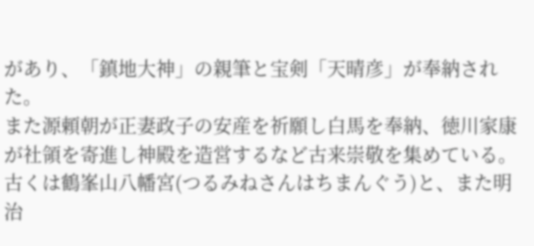があり、「鎮地大神」の親筆と宝剣「天晴彦」が奉納された。
また源頼朝が正妻政子の安産を祈願し白馬を奉納、徳川家康が社領を寄進し神殿を造営するなど古来崇敬を集めている。
古くは鶴峯山八幡宮(つるみねさんはちまんぐう)と、また明治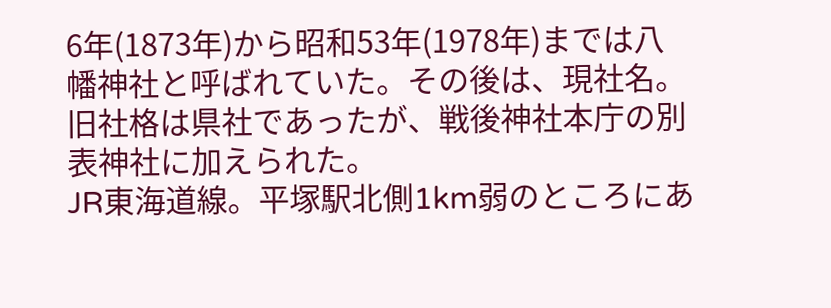6年(1873年)から昭和53年(1978年)までは八幡神社と呼ばれていた。その後は、現社名。
旧社格は県社であったが、戦後神社本庁の別表神社に加えられた。
JR東海道線。平塚駅北側1km弱のところにあ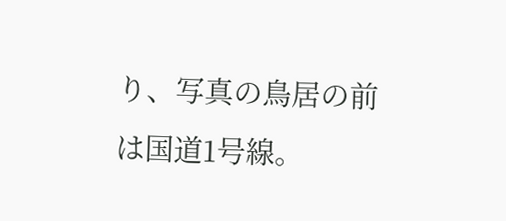り、写真の鳥居の前は国道1号線。